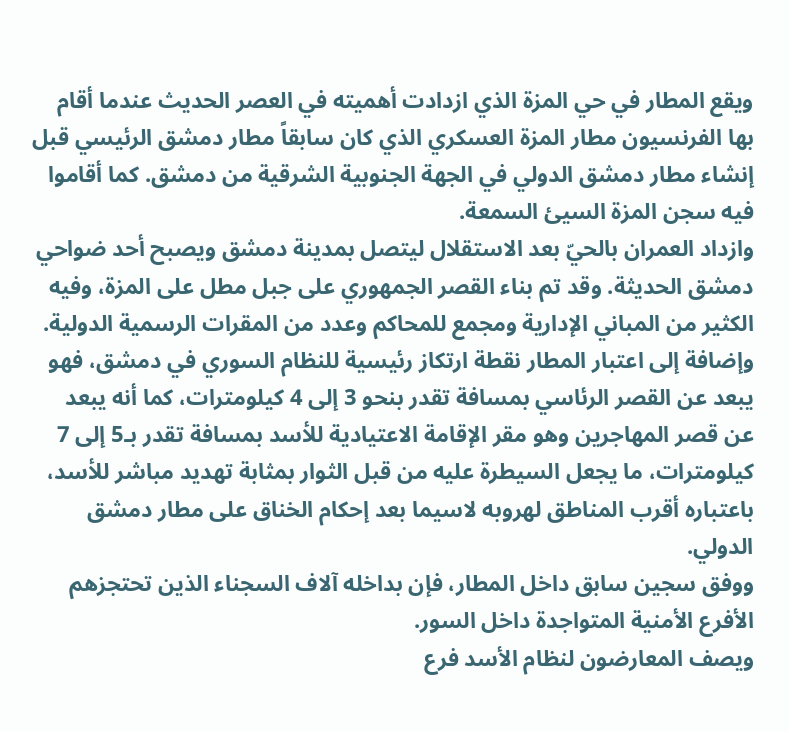ويقع المطار في حي المزة الذي ازدادت أهميته في العصر الحديث عندما أقام بها الفرنسيون مطار المزة العسكري الذي كان سابقاً مطار دمشق الرئيسي قبل إنشاء مطار دمشق الدولي في الجهة الجنوبية الشرقية من دمشق. كما أقاموا فيه سجن المزة السيئ السمعة.
وازداد العمران بالحيّ بعد الاستقلال ليتصل بمدينة دمشق ويصبح أحد ضواحي دمشق الحديثة. وقد تم بناء القصر الجمهوري على جبل مطل على المزة، وفيه الكثير من المباني الإدارية ومجمع للمحاكم وعدد من المقرات الرسمية الدولية.
وإضافة إلى اعتبار المطار نقطة ارتكاز رئيسية للنظام السوري في دمشق، فهو يبعد عن القصر الرئاسي بمسافة تقدر بنحو 3 إلى 4 كيلومترات، كما أنه يبعد عن قصر المهاجرين وهو مقر الإقامة الاعتيادية للأسد بمسافة تقدر بـ5 إلى 7 كيلومترات، ما يجعل السيطرة عليه من قبل الثوار بمثابة تهديد مباشر للأسد، باعتباره أقرب المناطق لهروبه لاسيما بعد إحكام الخناق على مطار دمشق الدولي.
ووفق سجين سابق داخل المطار، فإن بداخله آلاف السجناء الذين تحتجزهم الأفرع الأمنية المتواجدة داخل السور.
ويصف المعارضون لنظام الأسد فرع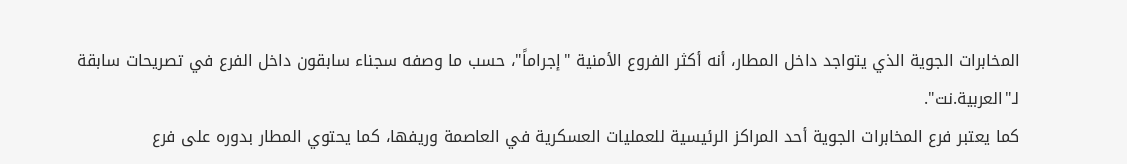المخابرات الجوية الذي يتواجد داخل المطار، أنه أكثر الفروع الأمنية "إجراماً"، حسب ما وصفه سجناء سابقون داخل الفرع في تصريحات سابقة لـ"العربية.نت".
كما يعتبر فرع المخابرات الجوية أحد المراكز الرئيسية للعمليات العسكرية في العاصمة وريفها، كما يحتوي المطار بدوره على فرع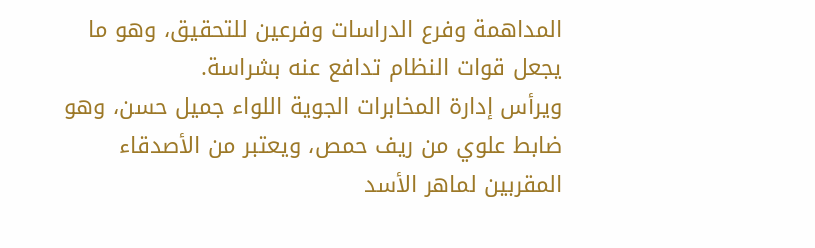المداهمة وفرع الدراسات وفرعين للتحقيق، وهو ما يجعل قوات النظام تدافع عنه بشراسة.
ويرأس إدارة المخابرات الجوية اللواء جميل حسن، وهو ضابط علوي من ريف حمص، ويعتبر من الأصدقاء المقربين لماهر الأسد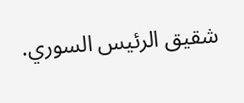شقيق الرئيس السوري.